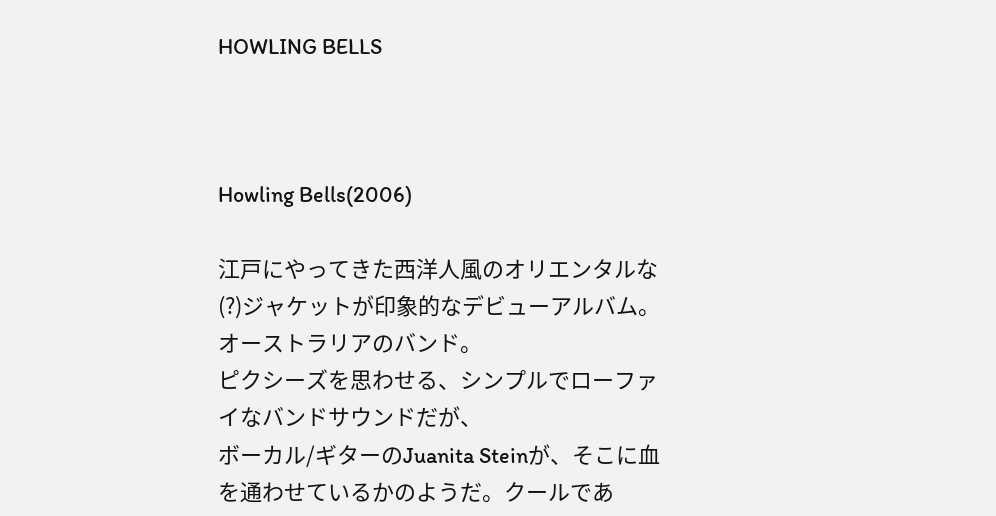HOWLING BELLS



Howling Bells(2006)

江戸にやってきた西洋人風のオリエンタルな(?)ジャケットが印象的なデビューアルバム。オーストラリアのバンド。
ピクシーズを思わせる、シンプルでローファイなバンドサウンドだが、
ボーカル/ギターのJuanita Steinが、そこに血を通わせているかのようだ。クールであ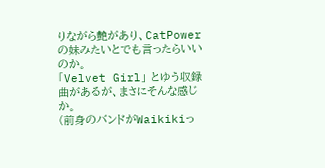りながら艶があり、CatPowerの妹みたいとでも言ったらいいのか。
「Velvet Girl」 とゆう収録曲があるが、まさにそんな感じか。
(前身のバンドがWaikikiっ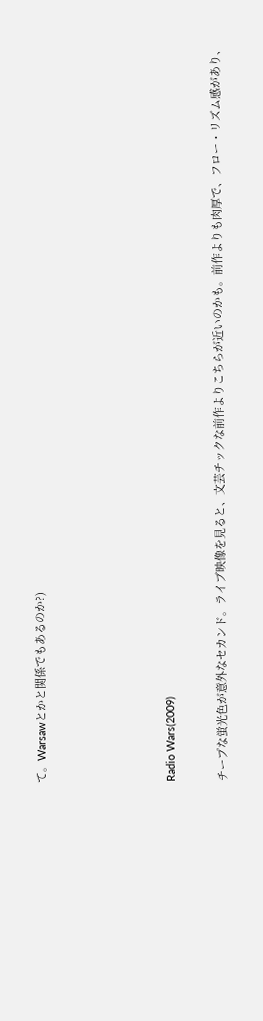て。Warsawとかと関係でもあるのか?)




Radio Wars(2009)

チープな蛍光色が意外なセカンド。ライブ映像を見ると、文芸チックな前作よりこちらが近いのかも。前作よりも肉厚で、フロー・リズム感があり、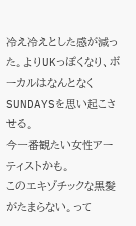冷え冷えとした感が減った。よりUKっぽくなり、ボーカルはなんとなくSUNDAYSを思い起こさせる。
今一番観たい女性アーティストかも。
このエキゾチックな黒髪がたまらない。って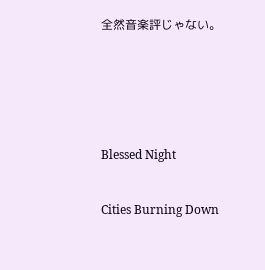全然音楽評じゃない。






Blessed Night


Cities Burning Down